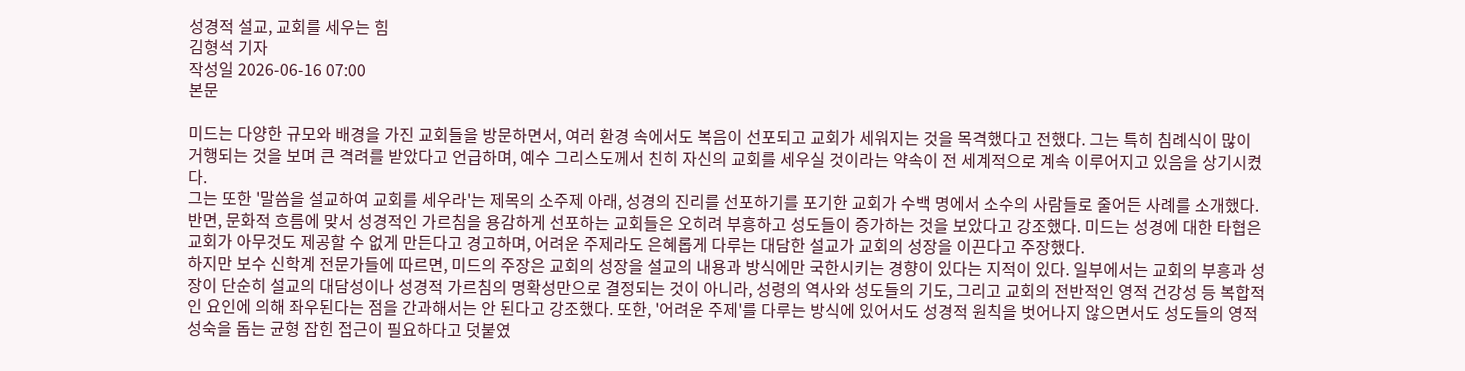성경적 설교, 교회를 세우는 힘
김형석 기자
작성일 2026-06-16 07:00
본문

미드는 다양한 규모와 배경을 가진 교회들을 방문하면서, 여러 환경 속에서도 복음이 선포되고 교회가 세워지는 것을 목격했다고 전했다. 그는 특히 침례식이 많이 거행되는 것을 보며 큰 격려를 받았다고 언급하며, 예수 그리스도께서 친히 자신의 교회를 세우실 것이라는 약속이 전 세계적으로 계속 이루어지고 있음을 상기시켰다.
그는 또한 '말씀을 설교하여 교회를 세우라'는 제목의 소주제 아래, 성경의 진리를 선포하기를 포기한 교회가 수백 명에서 소수의 사람들로 줄어든 사례를 소개했다. 반면, 문화적 흐름에 맞서 성경적인 가르침을 용감하게 선포하는 교회들은 오히려 부흥하고 성도들이 증가하는 것을 보았다고 강조했다. 미드는 성경에 대한 타협은 교회가 아무것도 제공할 수 없게 만든다고 경고하며, 어려운 주제라도 은혜롭게 다루는 대담한 설교가 교회의 성장을 이끈다고 주장했다.
하지만 보수 신학계 전문가들에 따르면, 미드의 주장은 교회의 성장을 설교의 내용과 방식에만 국한시키는 경향이 있다는 지적이 있다. 일부에서는 교회의 부흥과 성장이 단순히 설교의 대담성이나 성경적 가르침의 명확성만으로 결정되는 것이 아니라, 성령의 역사와 성도들의 기도, 그리고 교회의 전반적인 영적 건강성 등 복합적인 요인에 의해 좌우된다는 점을 간과해서는 안 된다고 강조했다. 또한, '어려운 주제'를 다루는 방식에 있어서도 성경적 원칙을 벗어나지 않으면서도 성도들의 영적 성숙을 돕는 균형 잡힌 접근이 필요하다고 덧붙였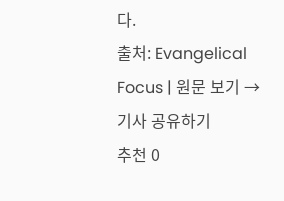다.
출처: Evangelical Focus | 원문 보기 →
기사 공유하기
추천 0